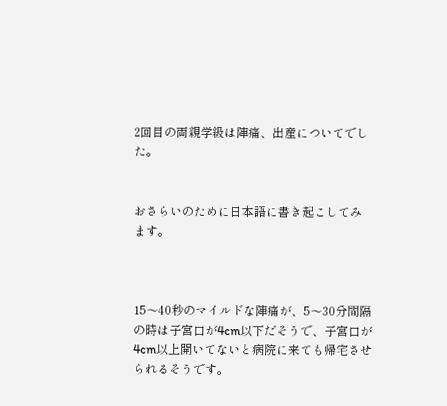2回目の両親学級は陣痛、出産についてでした。


おさらいのために日本語に書き起こしてみます。



15〜40秒のマイルドな陣痛が、5〜30分間隔の時は子宮口が4cm以下だそうで、子宮口が4cm以上開いてないと病院に来ても帰宅させられるそうです。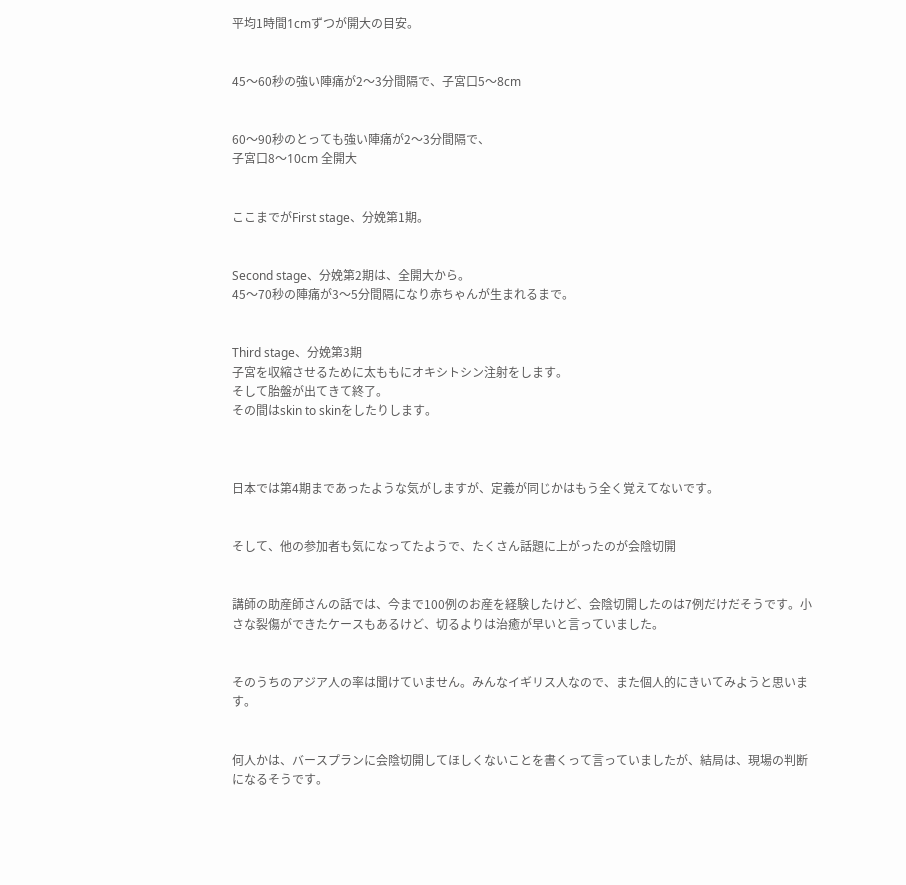平均1時間1cmずつが開大の目安。


45〜60秒の強い陣痛が2〜3分間隔で、子宮口5〜8cm


60〜90秒のとっても強い陣痛が2〜3分間隔で、
子宮口8〜10cm 全開大


ここまでがFirst stage、分娩第1期。


Second stage、分娩第2期は、全開大から。
45〜70秒の陣痛が3〜5分間隔になり赤ちゃんが生まれるまで。


Third stage、分娩第3期
子宮を収縮させるために太ももにオキシトシン注射をします。
そして胎盤が出てきて終了。
その間はskin to skinをしたりします。



日本では第4期まであったような気がしますが、定義が同じかはもう全く覚えてないです。


そして、他の参加者も気になってたようで、たくさん話題に上がったのが会陰切開


講師の助産師さんの話では、今まで100例のお産を経験したけど、会陰切開したのは7例だけだそうです。小さな裂傷ができたケースもあるけど、切るよりは治癒が早いと言っていました。


そのうちのアジア人の率は聞けていません。みんなイギリス人なので、また個人的にきいてみようと思います。


何人かは、バースプランに会陰切開してほしくないことを書くって言っていましたが、結局は、現場の判断になるそうです。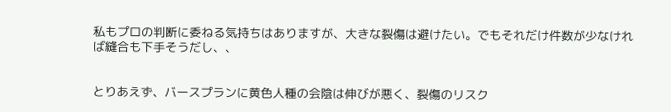私もプロの判断に委ねる気持ちはありますが、大きな裂傷は避けたい。でもそれだけ件数が少なければ縫合も下手そうだし、、


とりあえず、バースプランに黄色人種の会陰は伸びが悪く、裂傷のリスク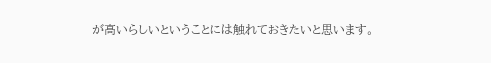が高いらしいということには触れておきたいと思います。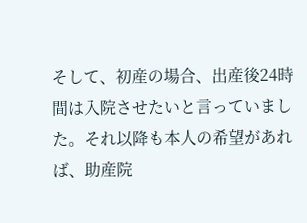そして、初産の場合、出産後24時間は入院させたいと言っていました。それ以降も本人の希望があれば、助産院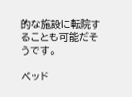的な施設に転院することも可能だそうです。

ベッド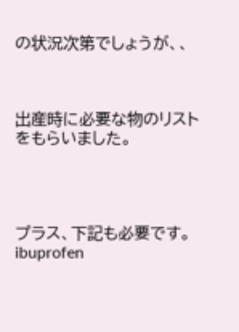の状況次第でしょうが、、



出産時に必要な物のリストをもらいました。




プラス、下記も必要です。
ibuprofen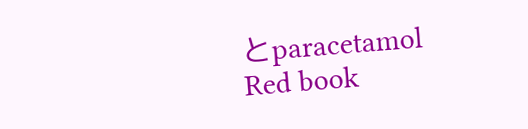とparacetamol
Red book